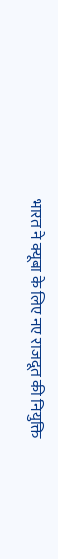भारत ने क्यूबा के लिए नए राजदूत की नियुक्ति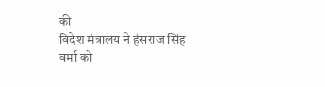की
विदेश मंत्रालय ने हंसराज सिंह वर्मा को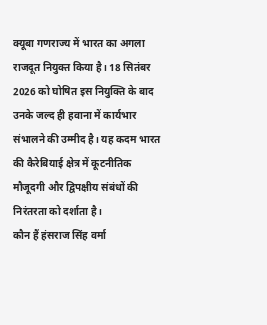क्यूबा गणराज्य में भारत का अगला राजदूत नियुक्त किया है। 18 सितंबर 2026 को घोषित इस नियुक्ति के बाद उनके जल्द ही हवाना में कार्यभार संभालने की उम्मीद है। यह कदम भारत की कैरेबियाई क्षेत्र में कूटनीतिक मौजूदगी और द्विपक्षीय संबंधों की निरंतरता को दर्शाता है।
कौन हैं हंसराज सिंह वर्मा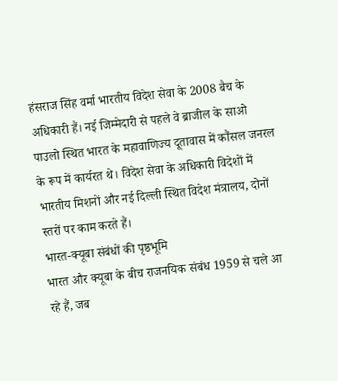हंसराज सिंह वर्मा भारतीय विदेश सेवा के 2008 बैच के अधिकारी हैं। नई जिम्मेदारी से पहले वे ब्राजील के साओ पाउलो स्थित भारत के महावाणिज्य दूतावास में कौंसल जनरल के रूप में कार्यरत थे। विदेश सेवा के अधिकारी विदेशों में भारतीय मिशनों और नई दिल्ली स्थित विदेश मंत्रालय, दोनों स्तरों पर काम करते हैं।
भारत-क्यूबा संबंधों की पृष्ठभूमि
भारत और क्यूबा के बीच राजनयिक संबंध 1959 से चले आ रहे हैं, जब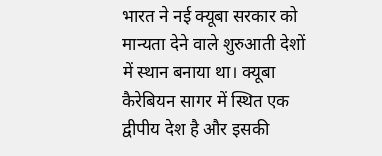भारत ने नई क्यूबा सरकार को मान्यता देने वाले शुरुआती देशों में स्थान बनाया था। क्यूबा कैरेबियन सागर में स्थित एक द्वीपीय देश है और इसकी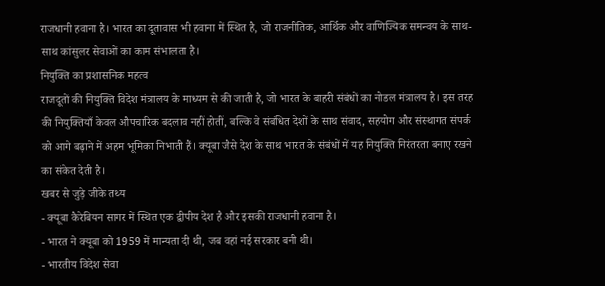राजधानी हवाना है। भारत का दूतावास भी हवाना में स्थित है, जो राजनीतिक, आर्थिक और वाणिज्यिक समन्वय के साथ-साथ कांसुलर सेवाओं का काम संभालता है।
नियुक्ति का प्रशासनिक महत्व
राजदूतों की नियुक्ति विदेश मंत्रालय के माध्यम से की जाती है, जो भारत के बाहरी संबंधों का नोडल मंत्रालय है। इस तरह की नियुक्तियाँ केवल औपचारिक बदलाव नहीं होतीं, बल्कि वे संबंधित देशों के साथ संवाद, सहयोग और संस्थागत संपर्क को आगे बढ़ाने में अहम भूमिका निभाती हैं। क्यूबा जैसे देश के साथ भारत के संबंधों में यह नियुक्ति निरंतरता बनाए रखने का संकेत देती है।
खबर से जुड़े जीके तथ्य
- क्यूबा कैरेबियन सागर में स्थित एक द्वीपीय देश है और इसकी राजधानी हवाना है।
- भारत ने क्यूबा को 1959 में मान्यता दी थी, जब वहां नई सरकार बनी थी।
- भारतीय विदेश सेवा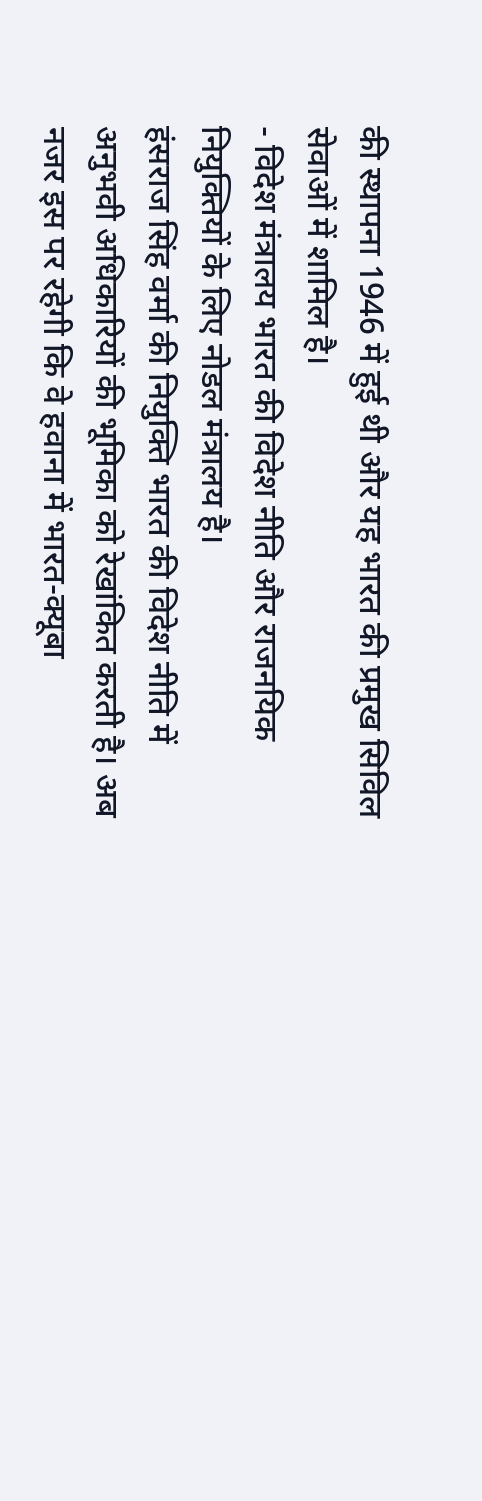की स्थापना 1946 में हुई थी और यह भारत की प्रमुख सिविल सेवाओं में शामिल है।
- विदेश मंत्रालय भारत की विदेश नीति और राजनयिक नियुक्तियों के लिए नोडल मंत्रालय है।
हंसराज सिंह वर्मा की नियुक्ति भारत की विदेश नीति में अनुभवी अधिकारियों की भूमिका को रेखांकित करती है। अब नजर इस पर रहेगी कि वे हवाना में भारत-क्यूबा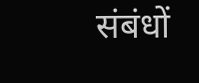संबंधों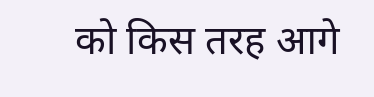को किस तरह आगे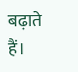बढ़ाते हैं।